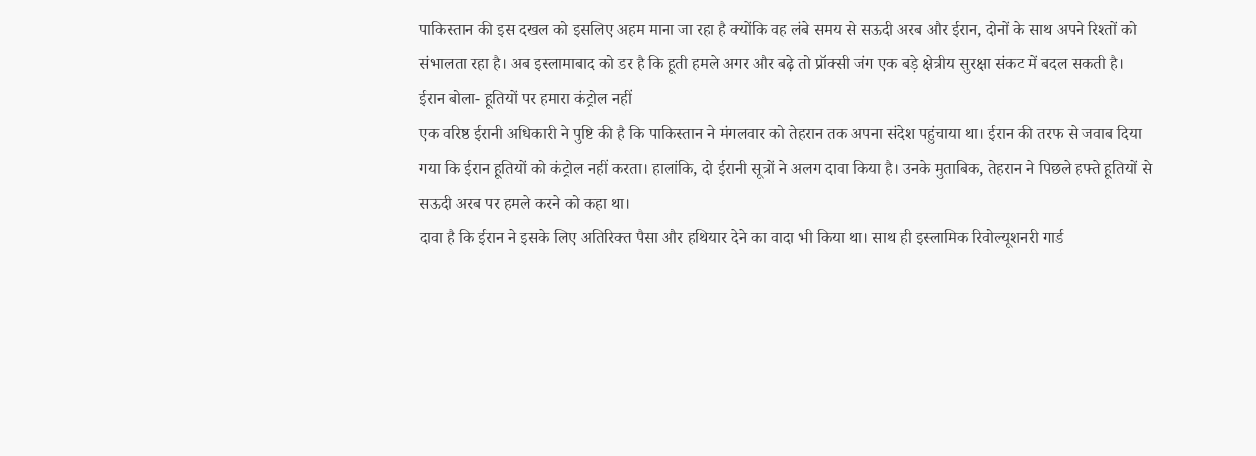पाकिस्तान की इस दखल को इसलिए अहम माना जा रहा है क्योंकि वह लंबे समय से सऊदी अरब और ईरान, दोनों के साथ अपने रिश्तों को संभालता रहा है। अब इस्लामाबाद को डर है कि हूती हमले अगर और बढ़े तो प्रॉक्सी जंग एक बड़े क्षेत्रीय सुरक्षा संकट में बदल सकती है।
ईरान बोला- हूतियों पर हमारा कंट्रोल नहीं
एक वरिष्ठ ईरानी अधिकारी ने पुष्टि की है कि पाकिस्तान ने मंगलवार को तेहरान तक अपना संदेश पहुंचाया था। ईरान की तरफ से जवाब दिया गया कि ईरान हूतियों को कंट्रोल नहीं करता। हालांकि, दो ईरानी सूत्रों ने अलग दावा किया है। उनके मुताबिक, तेहरान ने पिछले हफ्ते हूतियों से सऊदी अरब पर हमले करने को कहा था।
दावा है कि ईरान ने इसके लिए अतिरिक्त पैसा और हथियार देने का वादा भी किया था। साथ ही इस्लामिक रिवोल्यूशनरी गार्ड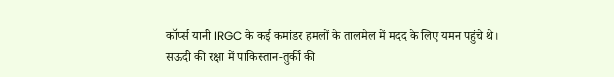कॉर्प्स यानी IRGC के कई कमांडर हमलों के तालमेल में मदद के लिए यमन पहुंचे थे।
सऊदी की रक्षा में पाकिस्तान-तुर्की की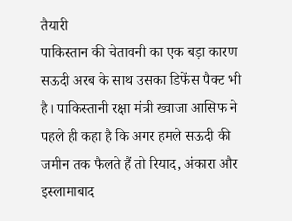तैयारी
पाकिस्तान की चेतावनी का एक बड़ा कारण सऊदी अरब के साथ उसका डिफेंस पैक्ट भी है। पाकिस्तानी रक्षा मंत्री ख्वाजा आसिफ ने पहले ही कहा है कि अगर हमले सऊदी की जमीन तक फैलते हैं तो रियाद, अंकारा और इस्लामाबाद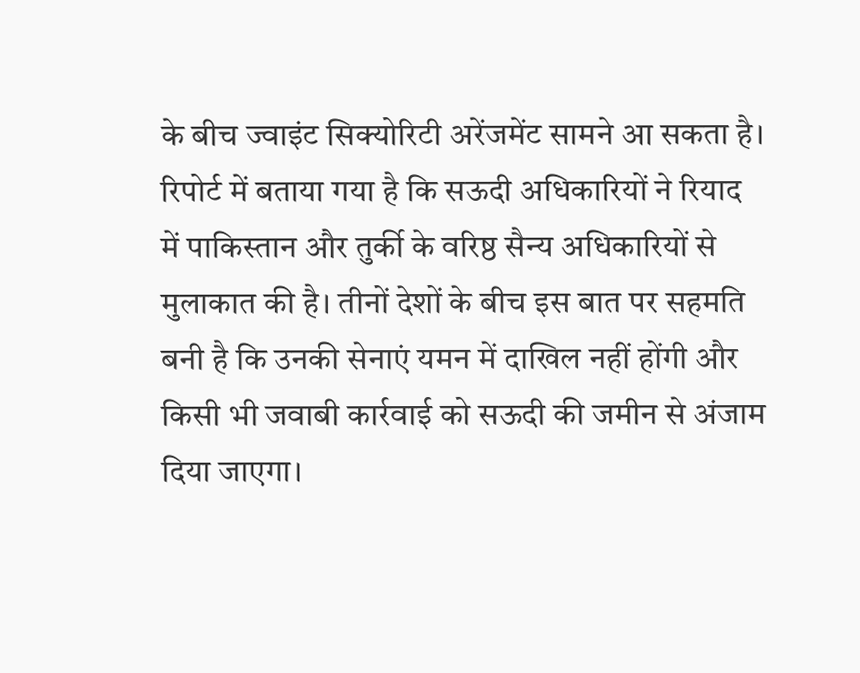के बीच ज्वाइंट सिक्योरिटी अरेंजमेंट सामने आ सकता है।
रिपोर्ट में बताया गया है कि सऊदी अधिकारियों ने रियाद में पाकिस्तान और तुर्की के वरिष्ठ सैन्य अधिकारियों से मुलाकात की है। तीनों देशों के बीच इस बात पर सहमति बनी है कि उनकी सेनाएं यमन में दाखिल नहीं होंगी और किसी भी जवाबी कार्रवाई को सऊदी की जमीन से अंजाम दिया जाएगा।